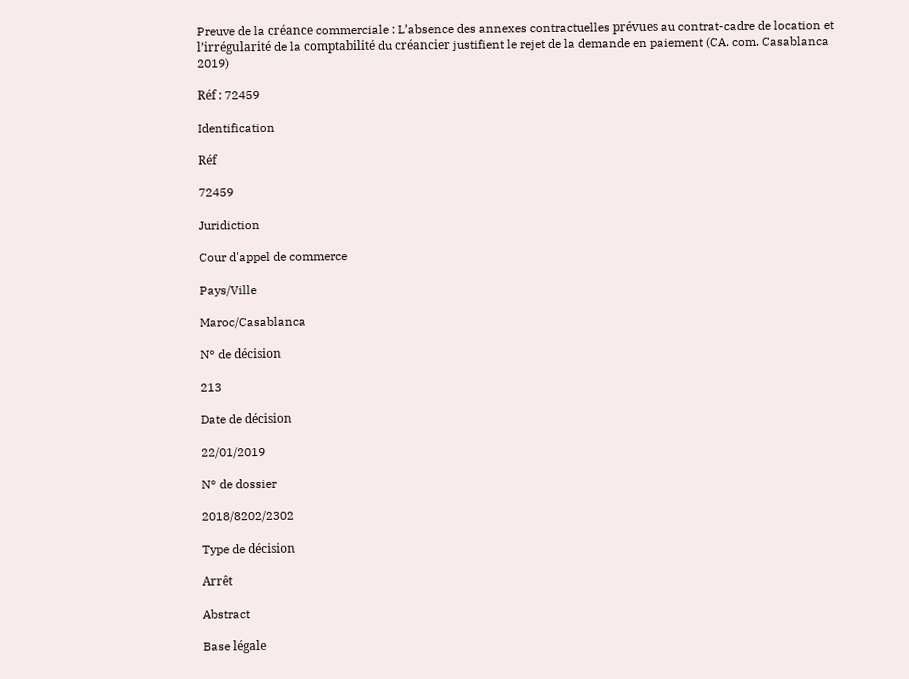Preuve de la créance commerciale : L’absence des annexes contractuelles prévues au contrat-cadre de location et l’irrégularité de la comptabilité du créancier justifient le rejet de la demande en paiement (CA. com. Casablanca 2019)

Réf : 72459

Identification

Réf

72459

Juridiction

Cour d'appel de commerce

Pays/Ville

Maroc/Casablanca

N° de décision

213

Date de décision

22/01/2019

N° de dossier

2018/8202/2302

Type de décision

Arrêt

Abstract

Base légale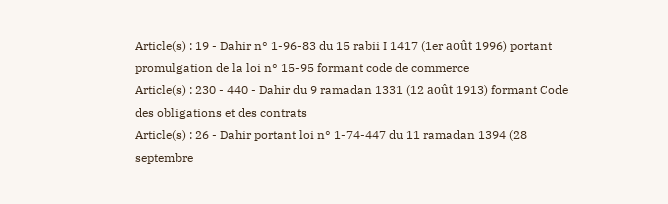Article(s) : 19 - Dahir n° 1-96-83 du 15 rabii I 1417 (1er août 1996) portant promulgation de la loi n° 15-95 formant code de commerce
Article(s) : 230 - 440 - Dahir du 9 ramadan 1331 (12 août 1913) formant Code des obligations et des contrats
Article(s) : 26 - Dahir portant loi n° 1-74-447 du 11 ramadan 1394 (28 septembre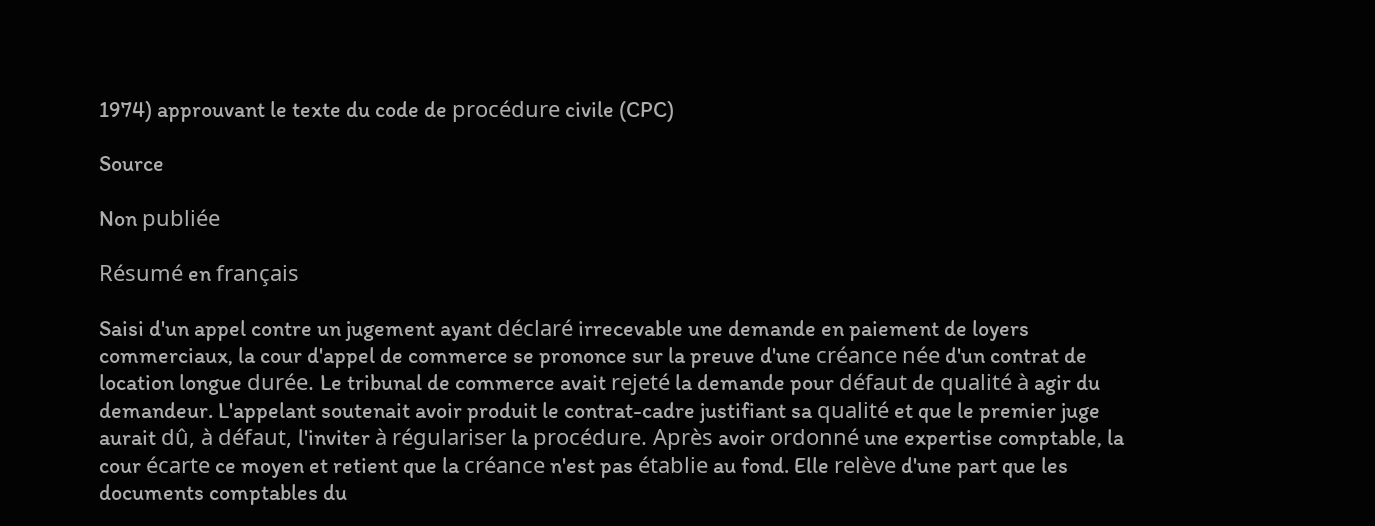1974) approuvant le texte du code de procédure civile (CPC)

Source

Non publiée

Résumé en français

Saisi d'un appel contre un jugement ayant déclaré irrecevable une demande en paiement de loyers commerciaux, la cour d'appel de commerce se prononce sur la preuve d'une créance née d'un contrat de location longue durée. Le tribunal de commerce avait rejeté la demande pour défaut de qualité à agir du demandeur. L'appelant soutenait avoir produit le contrat-cadre justifiant sa qualité et que le premier juge aurait dû, à défaut, l'inviter à régulariser la procédure. Après avoir ordonné une expertise comptable, la cour écarte ce moyen et retient que la créance n'est pas établie au fond. Elle relève d'une part que les documents comptables du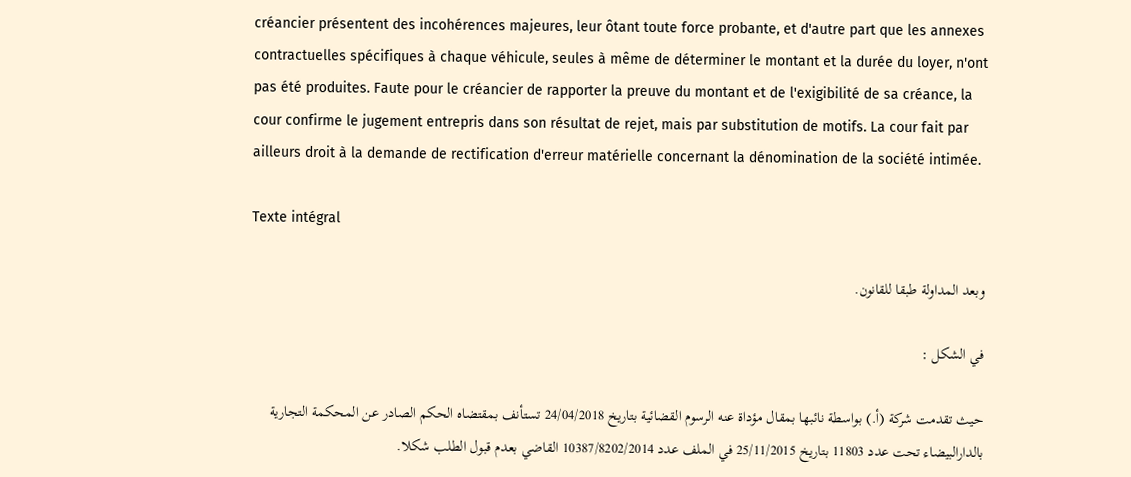créancier présentent des incohérences majeures, leur ôtant toute force probante, et d'autre part que les annexes contractuelles spécifiques à chaque véhicule, seules à même de déterminer le montant et la durée du loyer, n'ont pas été produites. Faute pour le créancier de rapporter la preuve du montant et de l'exigibilité de sa créance, la cour confirme le jugement entrepris dans son résultat de rejet, mais par substitution de motifs. La cour fait par ailleurs droit à la demande de rectification d'erreur matérielle concernant la dénomination de la société intimée.

Texte intégral

وبعد المداولة طبقا للقانون.

في الشكل :

حيث تقدمت شركة (أ.) بواسطة نائبها بمقال مؤداة عنه الرسوم القضائية بتاريخ 24/04/2018 تستأنف بمقتضاه الحكم الصادر عن المحكمة التجارية بالدارالبيضاء تحت عدد 11803 بتاريخ 25/11/2015 في الملف عدد 10387/8202/2014 القاضي بعدم قبول الطلب شكلا.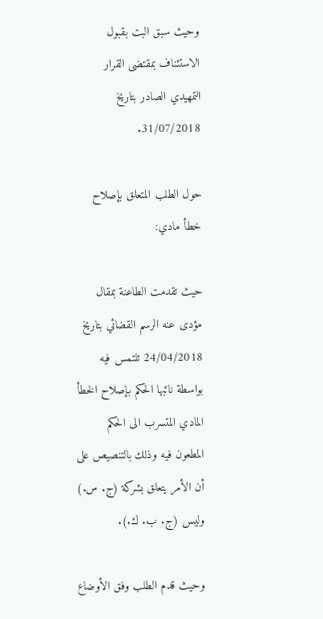وحيث سبق البت بقبول الاستئناف بمقتضى القرار التمهيدي الصادر بتاريخ 31/07/2018.

حول الطلب المتعلق بإصلاح خطأ مادي:

حيث تقدمت الطاعنة بمقال مؤدى عنه الرسم القضائي بتاريخ 24/04/2018 تلتمس فيه بواسطة نائبها الحكم بإصلاح الخطأ المادي المتسرب الى الحكم المطعون فيه وذلك بالتنصيص على أن الأمر يتعلق بشركة (ج. س.) وليس (ج. ب. ك.).

وحيث قدم الطلب وفق الأوضاع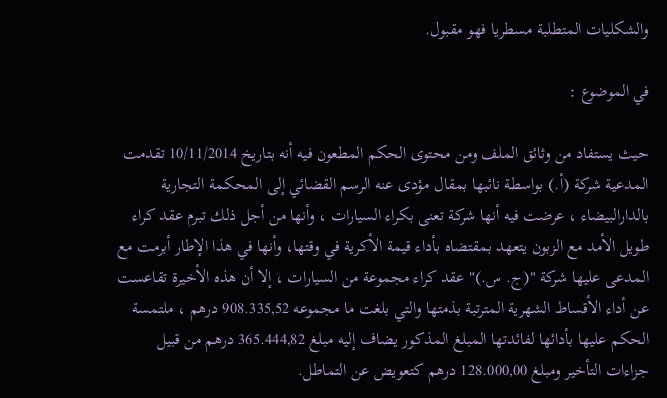والشكليات المتطلبة مسطريا فهو مقبول.

في الموضوع :

حيث يستفاد من وثائق الملف ومن محتوى الحكم المطعون فيه أنه بتاريخ 10/11/2014 تقدمت المدعية شركة (أ.) بواسطة نائبها بمقال مؤدى عنه الرسم القضائي إلى المحكمة التجارية بالدارالبيضاء ، عرضت فيه أنها شركة تعنى بكراء السيارات ، وأنها من أجل ذلك تبرم عقد كراء طويل الأمد مع الزبون يتعهد بمقتضاه بأداء قيمة الأكرية في وقتها، وأنها في هذا الإطار أبرمت مع المدعى عليها شركة "(ج. س.)" عقد كراء مجموعة من السيارات ، إلا أن هذه الأخيرة تقاعست عن أداء الأقساط الشهرية المترتبة بذمتها والتي بلغت ما مجموعه 908.335,52 درهم ، ملتمسة الحكم عليها بأدائها لفائدتها المبلغ المذكور يضاف إليه مبلغ 365.444,82 درهم من قبيل جزاءات التأخير ومبلغ 128.000,00 درهم كتعويض عن التماطل.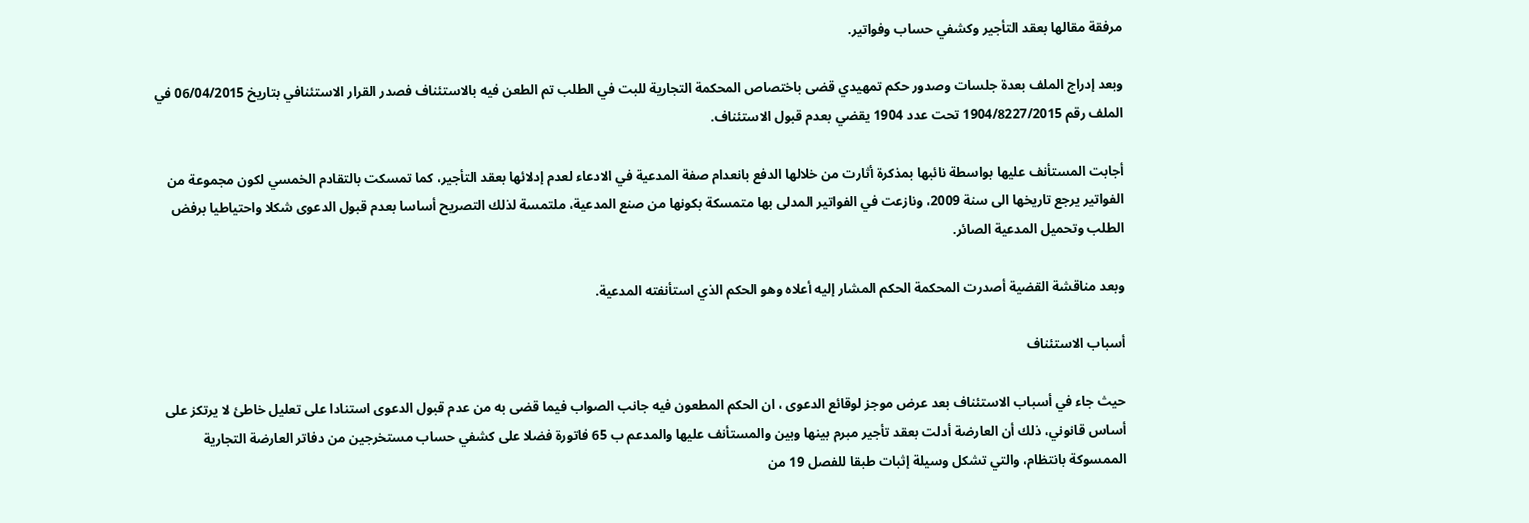مرفقة مقالها بعقد التأجير وكشفي حساب وفواتير.

وبعد إدراج الملف بعدة جلسات وصدور حكم تمهيدي قضى باختصاص المحكمة التجارية للبت في الطلب تم الطعن فيه بالاستئناف فصدر القرار الاستئنافي بتاريخ 06/04/2015 في الملف رقم 1904/8227/2015 تحت عدد 1904 يقضي بعدم قبول الاستئناف.

أجابت المستأنف عليها بواسطة نائبها بمذكرة أثارت من خلالها الدفع بانعدام صفة المدعية في الادعاء لعدم إدلائها بعقد التأجير، كما تمسكت بالتقادم الخمسي لكون مجموعة من الفواتير يرجع تاريخها الى سنة 2009، ونازعت في الفواتير المدلى بها متمسكة بكونها من صنع المدعية، ملتمسة لذلك التصريح أساسا بعدم قبول الدعوى شكلا واحتياطيا برفض الطلب وتحميل المدعية الصائر.

وبعد مناقشة القضية أصدرت المحكمة الحكم المشار إليه أعلاه وهو الحكم الذي استأنفته المدعية.

أسباب الاستئناف

حيث جاء في أسباب الاستئناف بعد عرض موجز لوقائع الدعوى ، ان الحكم المطعون فيه جانب الصواب فيما قضى به من عدم قبول الدعوى استنادا على تعليل خاطئ لا يرتكز على أساس قانوني، ذلك أن العارضة أدلت بعقد تأجير مبرم بينها وبين والمستأنف عليها والمدعم ب 65 فاتورة فضلا على كشفي حساب مستخرجين من دفاتر العارضة التجارية الممسوكة بانتظام، والتي تشكل وسيلة إثبات طبقا للفصل 19 من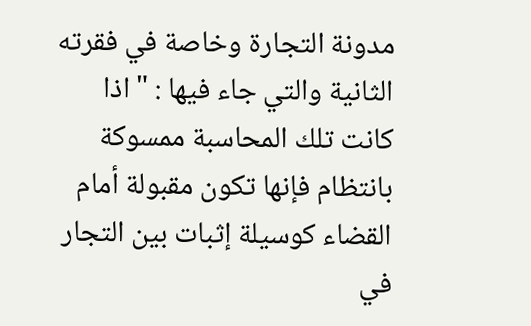مدونة التجارة وخاصة في فقرته الثانية والتي جاء فيها : " اذا كانت تلك المحاسبة ممسوكة بانتظام فإنها تكون مقبولة أمام القضاء كوسيلة إثبات بين التجار في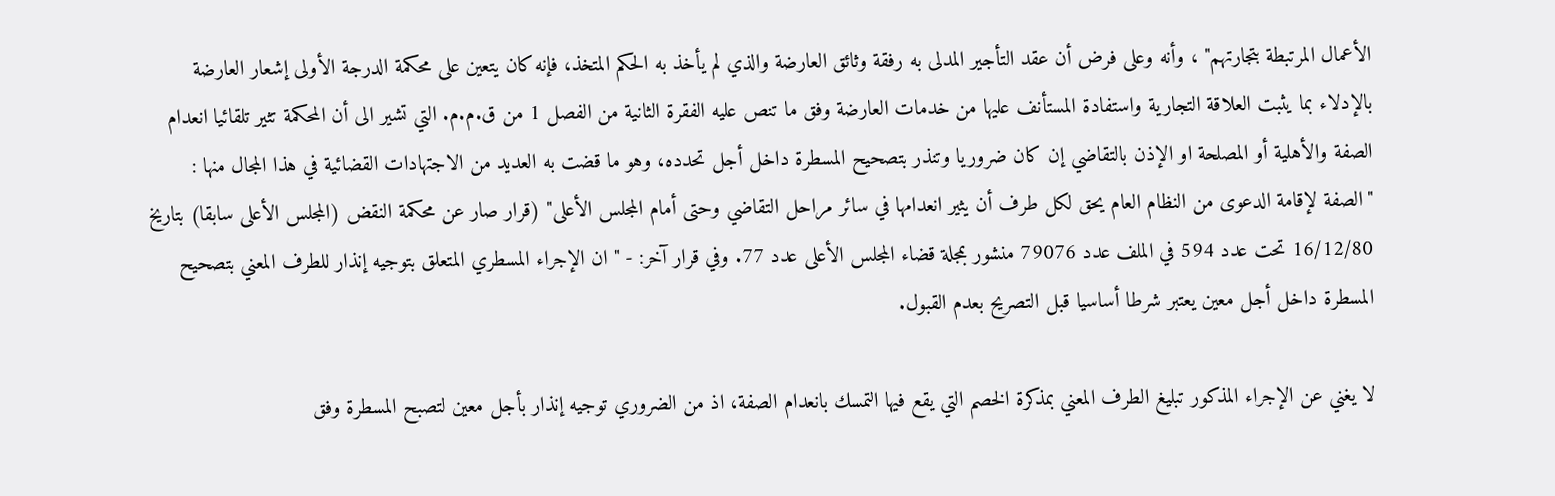الأعمال المرتبطة بتجارتهم" ، وأنه وعلى فرض أن عقد التأجير المدلى به رفقة وثائق العارضة والذي لم يأخذ به الحكم المتخذ، فإنه كان يتعين على محكمة الدرجة الأولى إشعار العارضة بالإدلاء بما يثبت العلاقة التجارية واستفادة المستأنف عليها من خدمات العارضة وفق ما تنص عليه الفقرة الثانية من الفصل 1 من ق.م.م. التي تشير الى أن المحكمة تثير تلقائيا انعدام الصفة والأهلية أو المصلحة او الإذن بالتقاضي إن كان ضروريا وتنذر بتصحيح المسطرة داخل أجل تحدده، وهو ما قضت به العديد من الاجتهادات القضائية في هذا المجال منها : "الصفة لإقامة الدعوى من النظام العام يحق لكل طرف أن يثير انعدامها في سائر مراحل التقاضي وحتى أمام المجلس الأعلى" (قرار صار عن محكمة النقض (المجلس الأعلى سابقا) بتاريخ 16/12/80 تحت عدد 594 في الملف عدد 79076 منشور بمجلة قضاء المجلس الأعلى عدد 77. وفي قرار آخر: - " ان الإجراء المسطري المتعلق بتوجيه إنذار للطرف المعني بتصحيح المسطرة داخل أجل معين يعتبر شرطا أساسيا قبل التصريح بعدم القبول.

لا يغني عن الإجراء المذكور تبليغ الطرف المعني بمذكرة الخصم التي يقع فيها التمسك بانعدام الصفة، اذ من الضروري توجيه إنذار بأجل معين لتصبح المسطرة وفق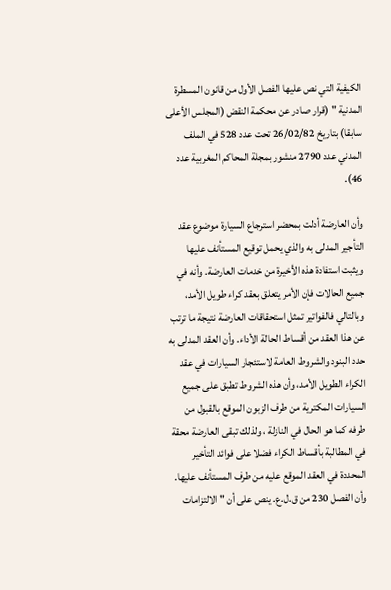الكيفية التي نص عليها الفصل الأول من قانون المسطرة المدنية " (قرار صادر عن محكمة النقض (المجلس الأعلى سابقا) بتاريخ 26/02/82 تحت عدد 528 في الملف المدني عدد 2790 منشور بمجلة المحاكم المغربية عدد 46).

وأن العارضة أدلت بمحضر استرجاع السيارة موضوع عقد التأجير المدلى به والذي يحمل توقيع المستأنف عليها ويثبت استفادة هذه الأخيرة من خدمات العارضة. وأنه في جميع الحالات فإن الأمر يتعلق بعقد كراء طويل الأمد، وبالتالي فالفواتير تمثل استحقاقات العارضة نتيجة ما ترتب عن هذا العقد من أقساط الحالة الأداء. وأن العقد المدلى به حدد البنود والشروط العامة لاستئجار السيارات في عقد الكراء الطويل الأمد، وأن هذه الشروط تطبق على جميع السيارات المكترية من طرف الزبون الموقع بالقبول من طرفه كما هو الحال في النازلة ، ولذلك تبقى العارضة محقة في المطالبة بأقساط الكراء فضلا على فوائد التأخير المحددة في العقد الموقع عليه من طرف المستأنف عليها. وأن الفصل 230 من ق.ل.ع. ينص على أن " الالتزامات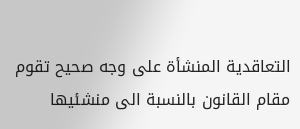التعاقدية المنشأة على وجه صحيح تقوم مقام القانون بالنسبة الى منشئيها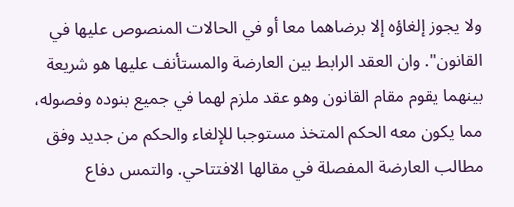ولا يجوز إلغاؤه إلا برضاهما معا أو في الحالات المنصوص عليها في القانون". وان العقد الرابط بين العارضة والمستأنف عليها هو شريعة بينهما يقوم مقام القانون وهو عقد ملزم لهما في جميع بنوده وفصوله، مما يكون معه الحكم المتخذ مستوجبا للإلغاء والحكم من جديد وفق مطالب العارضة المفصلة في مقالها الافتتاحي. والتمس دفاع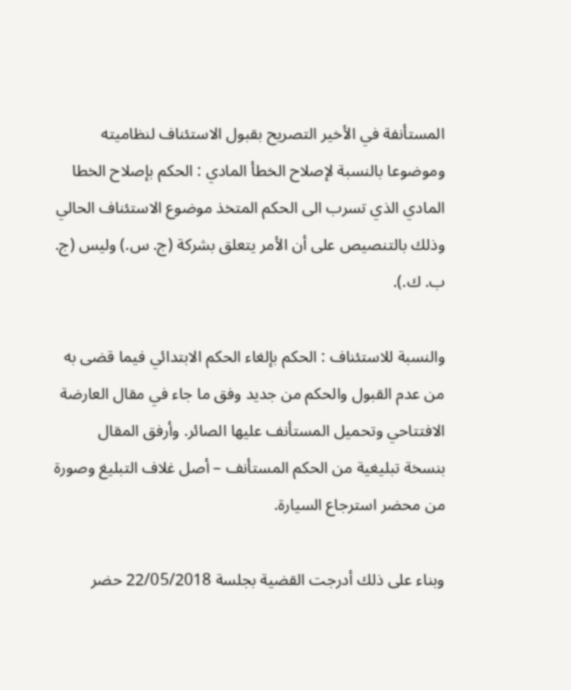المستأنفة في الأخير التصريح بقبول الاستئناف لنظاميته وموضوعا بالنسبة لإصلاح الخطأ المادي : الحكم بإصلاح الخطا المادي الذي تسرب الى الحكم المتخذ موضوع الاستئناف الحالي وذلك بالتنصيص على أن الأمر يتعلق بشركة (ج. س.) وليس (ج. ب. ك.).

والنسبة للاستئناف : الحكم بإلغاء الحكم الابتدائي فيما قضى به من عدم القبول والحكم من جديد وفق ما جاء في مقال العارضة الافتتاحي وتحميل المستأنف عليها الصائر. وأرفق المقال بنسخة تبليغية من الحكم المستأنف – أصل غلاف التبليغ وصورة من محضر استرجاع السيارة.

وبناء على ذلك أدرجت القضية بجلسة 22/05/2018 حضر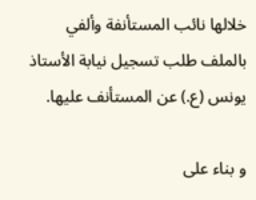خلالها نائب المستأنفة وألفي بالملف طلب تسجيل نيابة الأستاذ يونس (ع.) عن المستأنف عليها.

و بناء على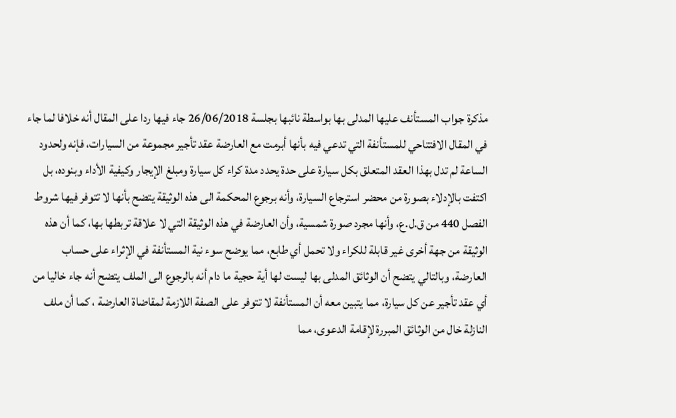مذكرة جواب المستأنف عليها المدلى بها بواسطة نائبها بجلسة 26/06/2018 جاء فيها ردا على المقال أنه خلافا لما جاء في المقال الافتتاحي للمستأنفة التي تدعي فيه بأنها أبرمت مع العارضة عقد تأجير مجموعة من السيارات، فإنه ولحدود الساعة لم تدل بهذا العقد المتعلق بكل سيارة على حدة يحدد مدة كراء كل سيارة ومبلغ الإيجار وكيفية الأداء وبنوده، بل اكتفت بالإدلاء بصورة من محضر استرجاع السيارة، وأنه برجوع المحكمة الى هذه الوثيقة يتضح بأنها لا تتوفر فيها شروط الفصل 440 من ق.ل.ع، وأنها مجرد صورة شمسية، وأن العارضة في هذه الوثيقة التي لا علاقة تربطها بها، كما أن هذه الوثيقة من جهة أخرى غير قابلة للكراء ولا تحمل أي طابع، مما يوضح سوء نية المستأنفة في الإثراء على حساب العارضة، وبالتالي يتضح أن الوثائق المدلى بها ليست لها أية حجية ما دام أنه بالرجوع الى الملف يتضح أنه جاء خاليا من أي عقد تأجير عن كل سيارة، مما يتبين معه أن المستأنفة لا تتوفر على الصفة اللازمة لمقاضاة العارضة ، كما أن ملف النازلة خال من الوثائق المبررة لإقامة الدعوى، مما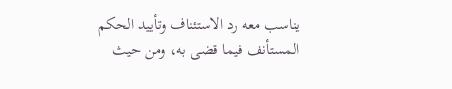يناسب معه رد الاستئناف وتأييد الحكم المستأنف فيما قضى به، ومن حيث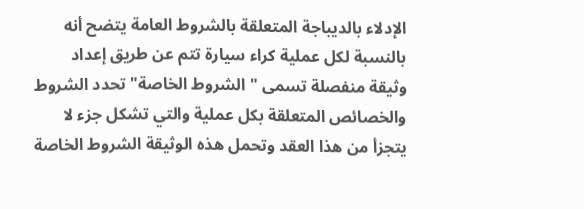الإدلاء بالديباجة المتعلقة بالشروط العامة يتضح أنه بالنسبة لكل عملية كراء سيارة تتم عن طريق إعداد وثيقة منفصلة تسمى " الشروط الخاصة" تحدد الشروط والخصائص المتعلقة بكل عملية والتي تشكل جزء لا يتجزأ من هذا العقد وتحمل هذه الوثيقة الشروط الخاصة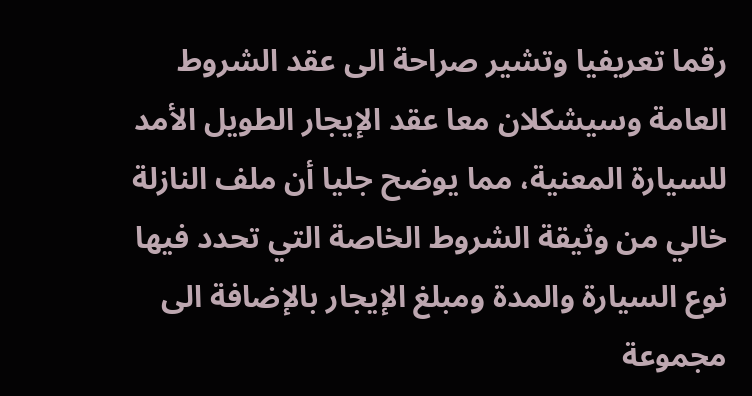رقما تعريفيا وتشير صراحة الى عقد الشروط العامة وسيشكلان معا عقد الإيجار الطويل الأمد للسيارة المعنية، مما يوضح جليا أن ملف النازلة خالي من وثيقة الشروط الخاصة التي تحدد فيها نوع السيارة والمدة ومبلغ الإيجار بالإضافة الى مجموعة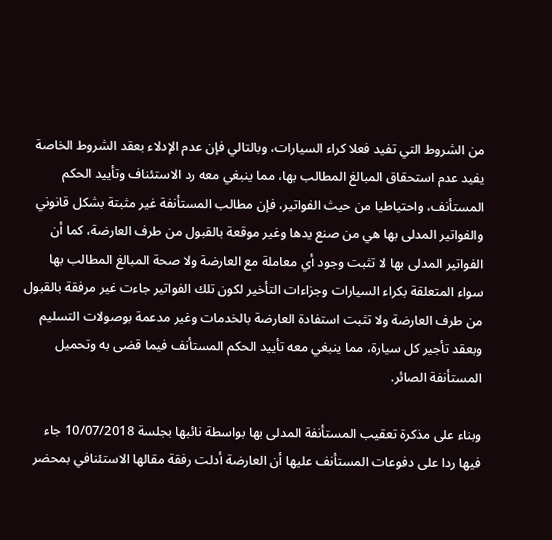من الشروط التي تفيد فعلا كراء السيارات، وبالتالي فإن عدم الإدلاء بعقد الشروط الخاصة يفيد عدم استحقاق المبالغ المطالب بها، مما ينبغي معه رد الاستئناف وتأييد الحكم المستأنف، واحتياطيا من حيث الفواتير، فإن مطالب المستأنفة غير مثبتة بشكل قانوني والفواتير المدلى بها هي من صنع يدها وغير موقعة بالقبول من طرف العارضة، كما أن الفواتير المدلى بها لا تثبت وجود أي معاملة مع العارضة ولا صحة المبالغ المطالب بها سواء المتعلقة بكراء السيارات وجزاءات التأخير لكون تلك الفواتير جاءت غير مرفقة بالقبول من طرف العارضة ولا تثبت استفادة العارضة بالخدمات وغير مدعمة بوصولات التسليم وبعقد تأجير كل سيارة، مما ينبغي معه تأييد الحكم المستأنف فيما قضى به وتحميل المستأنفة الصائر.

وبناء على مذكرة تعقيب المستأنفة المدلى بها بواسطة نائبها بجلسة 10/07/2018 جاء فيها ردا على دفوعات المستأنف عليها أن العارضة أدلت رفقة مقالها الاستئنافي بمحضر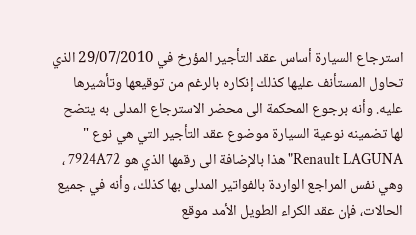استرجاع السيارة أساس عقد التأجير المؤرخ في 29/07/2010 الذي تحاول المستأنف عليها كذلك إنكاره بالرغم من توقيعها وتأشيرها عليه. وأنه برجوع المحكمة الى محضر الاسترجاع المدلى به يتضح لها تضمينه نوعية السيارة موضوع عقد التأجير التي هي نوع " Renault LAGUNA" هذا بالإضافة الى رقمها الذي هو 7924A72 ، وهي نفس المراجع الواردة بالفواتير المدلى بها كذلك، وأنه في جميع الحالات، فإن عقد الكراء الطويل الأمد موقع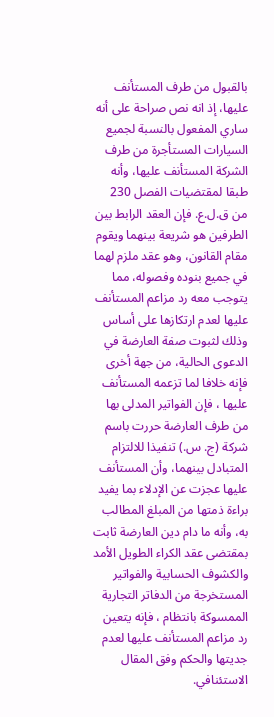بالقبول من طرف المستأنف عليها، إذ انه نص صراحة على أنه ساري المفعول بالنسبة لجميع السيارات المستأجرة من طرف الشركة المستأنف عليها، وأنه طبقا لمقتضيات الفصل 230 من ق.ل.ع. فإن العقد الرابط بين الطرفين هو شريعة بينهما ويقوم مقام القانون، وهو عقد ملزم لهما في جميع بنوده وفصوله، مما يتوجب معه رد مزاعم المستأنف عليها لعدم ارتكازها على أساس وذلك لثبوت صفة العارضة في الدعوى الحالية، من جهة أخرى فإنه خلافا لما تزعمه المستأنف عليها ، فإن الفواتير المدلى بها من طرف العارضة حررت باسم شركة (ج. س.) تنفيذا للالتزام المتبادل بينهما، وأن المستأنف عليها عجزت عن الإدلاء بما يفيد براءة ذمتها من المبلغ المطالب به، وأنه ما دام دين العارضة ثابت بمقتضى عقد الكراء الطويل الأمد والكشوف الحسابية والفواتير المستخرجة من الدفاتر التجارية الممسوكة بانتظام ، فإنه يتعين رد مزاعم المستأنف عليها لعدم جديتها والحكم وفق المقال الاستئنافي.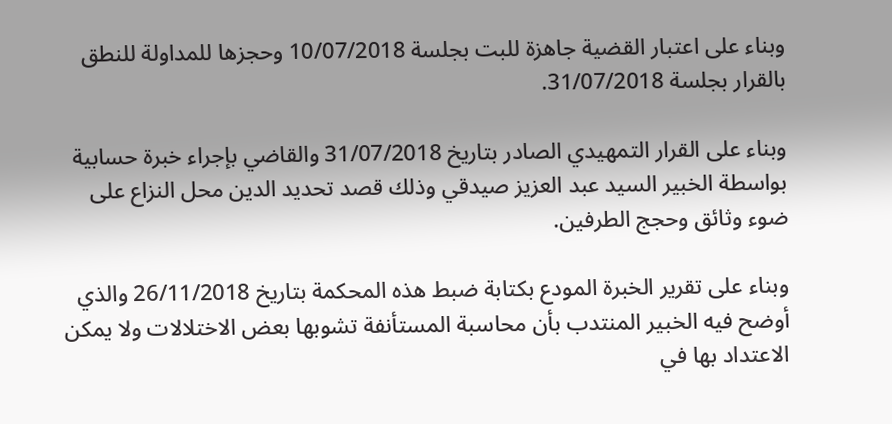وبناء على اعتبار القضية جاهزة للبت بجلسة 10/07/2018 وحجزها للمداولة للنطق بالقرار بجلسة 31/07/2018.

وبناء على القرار التمهيدي الصادر بتاريخ 31/07/2018 والقاضي بإجراء خبرة حسابية بواسطة الخبير السيد عبد العزيز صيدقي وذلك قصد تحديد الدين محل النزاع على ضوء وثائق وحجج الطرفين.

وبناء على تقرير الخبرة المودع بكتابة ضبط هذه المحكمة بتاريخ 26/11/2018 والذي أوضح فيه الخبير المنتدب بأن محاسبة المستأنفة تشوبها بعض الاختلالات ولا يمكن الاعتداد بها في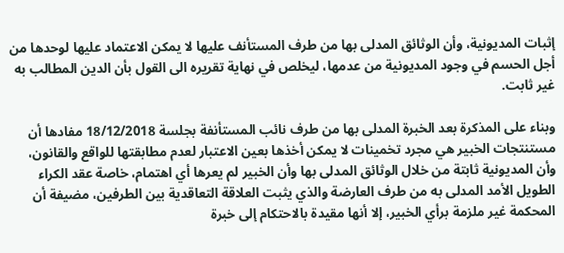إثبات المديونية، وأن الوثائق المدلى بها من طرف المستأنف عليها لا يمكن الاعتماد عليها لوحدها من أجل الحسم في وجود المديونية من عدمها، ليخلص في نهاية تقريره الى القول بأن الدين المطالب به غير ثابت.

وبناء على المذكرة بعد الخبرة المدلى بها من طرف نائب المستأنفة بجلسة 18/12/2018 مفادها أن مستنتجات الخبير هي مجرد تخمينات لا يمكن أخذها بعين الاعتبار لعدم مطابقتها للواقع والقانون، وأن المديونية ثابتة من خلال الوثائق المدلى بها وأن الخبير لم يعرها أي اهتمام، خاصة عقد الكراء الطويل الأمد المدلى به من طرف العارضة والذي يثبت العلاقة التعاقدية بين الطرفين، مضيفة أن المحكمة غير ملزمة برأي الخبير، إلا أنها مقيدة بالاحتكام إلى خبرة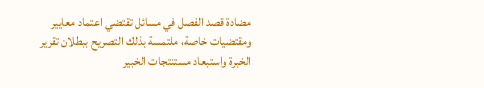مضادة قصد الفصل في مسائل تقتضي اعتماد معايير ومقتضيات خاصة، ملتمسة بذلك التصريح ببطلان تقرير الخبرة واستبعاد مستنتجات الخبير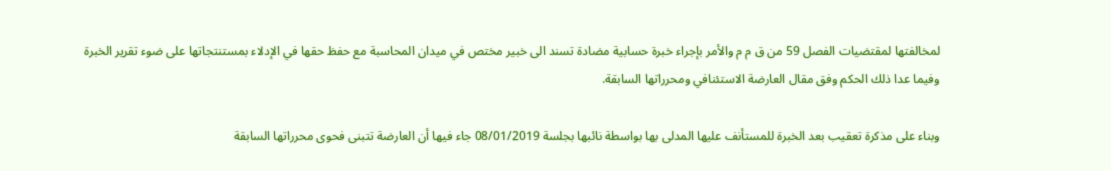لمخالفتها لمقتضيات الفصل 59 من ق م م والأمر بإجراء خبرة حسابية مضادة تسند الى خبير مختص في ميدان المحاسبة مع حفظ حقها في الإدلاء بمستنتجاتها على ضوء تقرير الخبرة وفيما عدا ذلك الحكم وفق مقال العارضة الاستئنافي ومحرراتها السابقة.

وبناء على مذكرة تعقيب بعد الخبرة للمستأنف عليها المدلى بها بواسطة نائبها بجلسة 08/01/2019 جاء فيها أن العارضة تتبنى فحوى محرراتها السابقة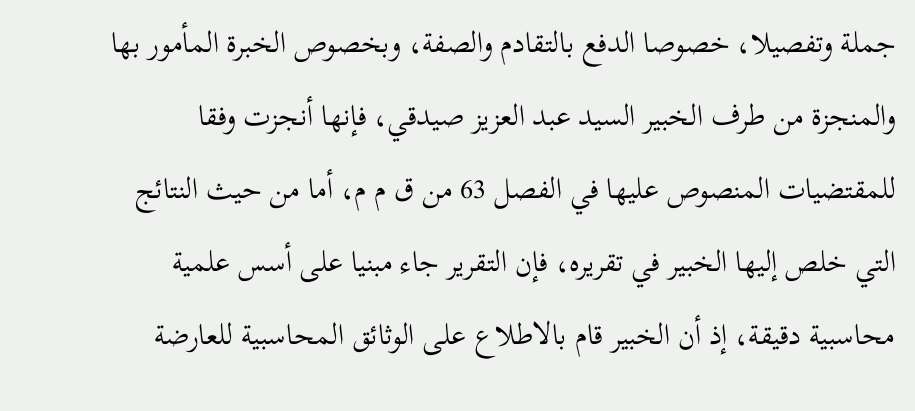جملة وتفصيلا، خصوصا الدفع بالتقادم والصفة، وبخصوص الخبرة المأمور بها والمنجزة من طرف الخبير السيد عبد العزيز صيدقي، فإنها أنجزت وفقا للمقتضيات المنصوص عليها في الفصل 63 من ق م م، أما من حيث النتائج التي خلص إليها الخبير في تقريره، فإن التقرير جاء مبنيا على أسس علمية محاسبية دقيقة، إذ أن الخبير قام بالاطلاع على الوثائق المحاسبية للعارضة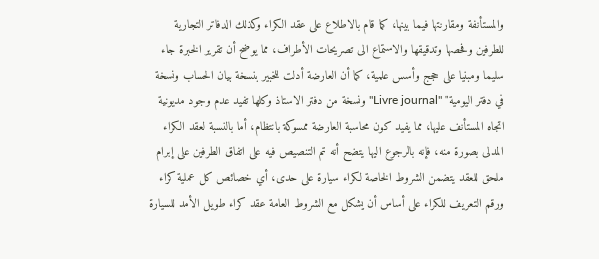والمستأنفة ومقارنتها فيما بينها، كما قام بالاطلاع على عقد الكراء وكذلك الدفاتر التجارية للطرفين وفحصها وتدقيقها والاستماع الى تصريحات الأطراف، مما يوضح أن تقرير الخبرة جاء سليما ومبنيا على حجج وأسس علمية، كما أن العارضة أدلت للخبير بنسخة بيان الحساب ونسخة في دفتر اليومية" "Livre journal" ونسخة من دفتر الاستاذ وكلها تفيد عدم وجود مديونية اتجاه المستأنف عليها، مما يفيد كون محاسبة العارضة ممسوكة بانتظام، أما بالنسبة لعقد الكراء المدلى بصورة منه، فإنه بالرجوع اليها يتضح أنه تم التنصيص فيه على اتفاق الطرفين على إبرام ملحق للعقد يتضمن الشروط الخاصة لكراء سيارة على حدى، أي خصائص كل عملية كراء ورقم التعريف للكراء على أساس أن يشكل مع الشروط العامة عقد كراء طويل الأمد للسيارة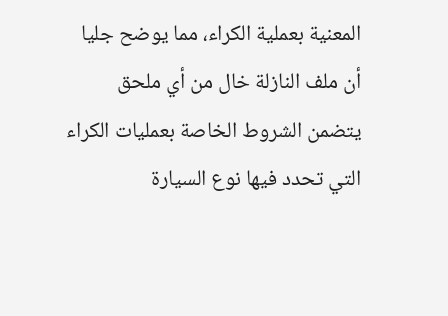المعنية بعملية الكراء، مما يوضح جليا أن ملف النازلة خال من أي ملحق يتضمن الشروط الخاصة بعمليات الكراء التي تحدد فيها نوع السيارة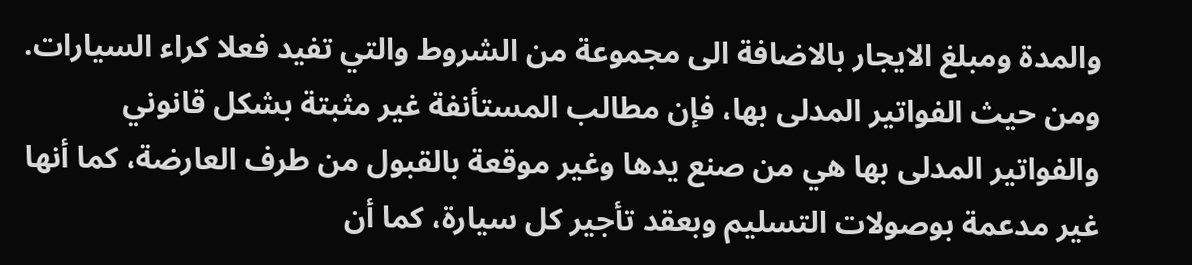والمدة ومبلغ الايجار بالاضافة الى مجموعة من الشروط والتي تفيد فعلا كراء السيارات. ومن حيث الفواتير المدلى بها، فإن مطالب المستأنفة غير مثبتة بشكل قانوني والفواتير المدلى بها هي من صنع يدها وغير موقعة بالقبول من طرف العارضة، كما أنها غير مدعمة بوصولات التسليم وبعقد تأجير كل سيارة، كما أن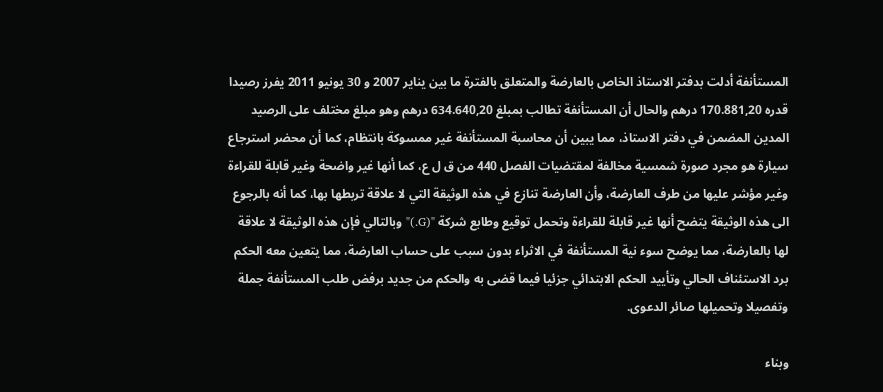المستأنفة أدلت بدفتر الاستاذ الخاص بالعارضة والمتعلق بالفترة ما بين يناير 2007 و 30 يونيو 2011 يفرز رصيدا قدره 170.881,20 درهم والحال أن المستأنفة تطالب بمبلغ 634.640,20 درهم وهو مبلغ مختلف على الرصيد المدين المضمن في دفتر الاستاذ، مما يبين أن محاسبة المستأنفة غير ممسوكة بانتظام، كما أن محضر استرجاع سيارة هو مجرد صورة شمسية مخالفة لمقتضيات الفصل 440 من ق ل ع، كما أنها غير واضحة وغير قابلة للقراءة وغير مؤشر عليها من طرف العارضة، وأن العارضة تنازع في هذه الوثيقة التي لا علاقة تربطها بها، كما أنه بالرجوع الى هذه الوثيقة يتضح أنها غير قابلة للقراءة وتحمل توقيع وطابع شركة "(G.)" وبالتالي فإن هذه الوثيقة لا علاقة لها بالعارضة، مما يوضح سوء نية المستأنفة في الاثراء بدون سبب على حساب العارضة، مما يتعين معه الحكم برد الاستئناف الحالي وتأييد الحكم الابتدائي جزئيا فيما قضى به والحكم من جديد برفض طلب المستأنفة جملة وتفصيلا وتحميلها صائر الدعوى.

وبناء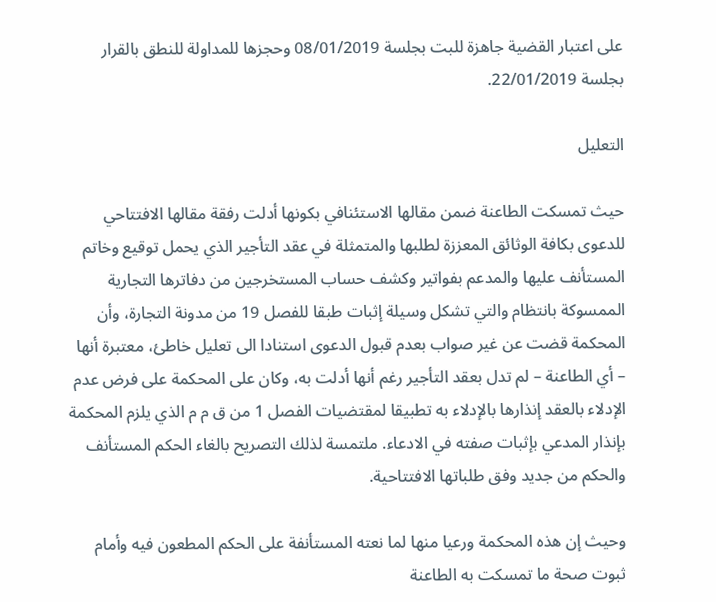على اعتبار القضية جاهزة للبت بجلسة 08/01/2019 وحجزها للمداولة للنطق بالقرار بجلسة 22/01/2019.

التعليل

حيث تمسكت الطاعنة ضمن مقالها الاستئنافي بكونها أدلت رفقة مقالها الافتتاحي للدعوى بكافة الوثائق المعززة لطلبها والمتمثلة في عقد التأجير الذي يحمل توقيع وخاتم المستأنف عليها والمدعم بفواتير وكشف حساب المستخرجين من دفاترها التجارية الممسوكة بانتظام والتي تشكل وسيلة إثبات طبقا للفصل 19 من مدونة التجارة، وأن المحكمة قضت عن غير صواب بعدم قبول الدعوى استنادا الى تعليل خاطئ، معتبرة أنها – أي الطاعنة – لم تدل بعقد التأجير رغم أنها أدلت به، وكان على المحكمة على فرض عدم الإدلاء بالعقد إنذارها بالإدلاء به تطبيقا لمقتضيات الفصل 1 من ق م م الذي يلزم المحكمة بإنذار المدعي بإثبات صفته في الادعاء. ملتمسة لذلك التصريح بالغاء الحكم المستأنف والحكم من جديد وفق طلباتها الافتتاحية.

وحيث إن هذه المحكمة ورعيا منها لما نعته المستأنفة على الحكم المطعون فيه وأمام ثبوت صحة ما تمسكت به الطاعنة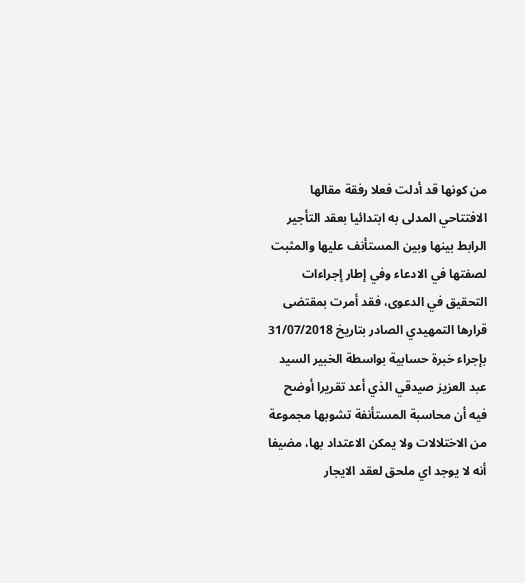من كونها قد أدلت فعلا رفقة مقالها الافتتاحي المدلى به ابتدائيا بعقد التأجير الرابط بينها وبين المستأنف عليها والمثبت لصفتها في الادعاء وفي إطار إجراءات التحقيق في الدعوى، فقد أمرت بمقتضى قرارها التمهيدي الصادر بتاريخ 31/07/2018 بإجراء خبرة حسابية بواسطة الخبير السيد عبد العزيز صيدقي الذي أعد تقريرا أوضح فيه أن محاسبة المستأنفة تشوبها مجموعة من الاختلالات ولا يمكن الاعتداد بها، مضيفا أنه لا يوجد اي ملحق لعقد الايجار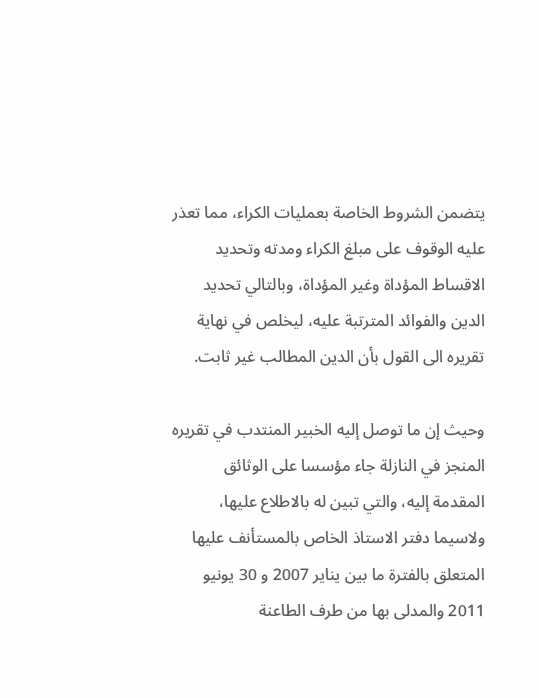يتضمن الشروط الخاصة بعمليات الكراء، مما تعذر عليه الوقوف على مبلغ الكراء ومدته وتحديد الاقساط المؤداة وغير المؤداة، وبالتالي تحديد الدين والفوائد المترتبة عليه، ليخلص في نهاية تقريره الى القول بأن الدين المطالب غير ثابت.

وحيث إن ما توصل إليه الخبير المنتدب في تقريره المنجز في النازلة جاء مؤسسا على الوثائق المقدمة إليه، والتي تبين له بالاطلاع عليها، ولاسيما دفتر الاستاذ الخاص بالمستأنف عليها المتعلق بالفترة ما بين يناير 2007 و 30 يونيو 2011 والمدلى بها من طرف الطاعنة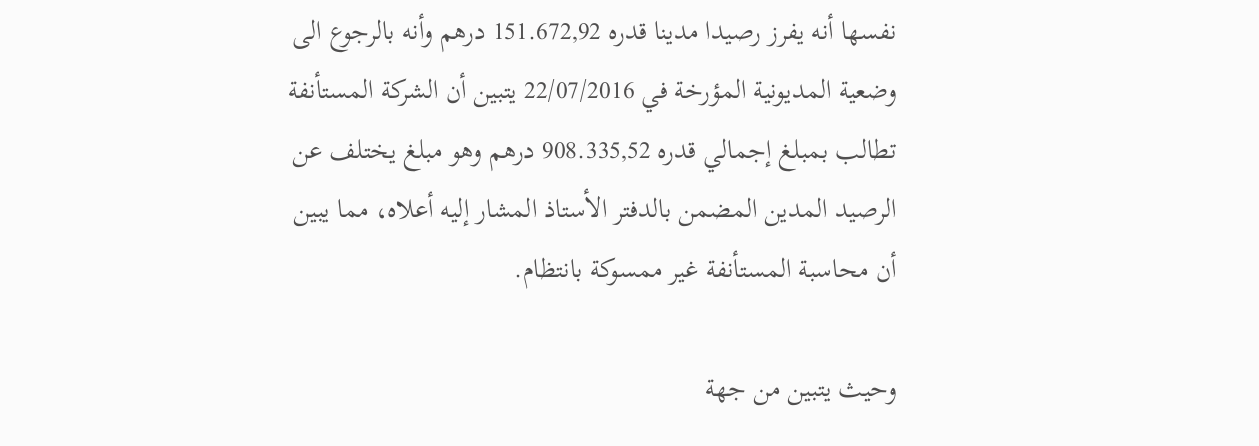نفسها أنه يفرز رصيدا مدينا قدره 151.672,92 درهم وأنه بالرجوع الى وضعية المديونية المؤرخة في 22/07/2016 يتبين أن الشركة المستأنفة تطالب بمبلغ إجمالي قدره 908.335,52 درهم وهو مبلغ يختلف عن الرصيد المدين المضمن بالدفتر الأستاذ المشار إليه أعلاه، مما يبين أن محاسبة المستأنفة غير ممسوكة بانتظام.

وحيث يتبين من جهة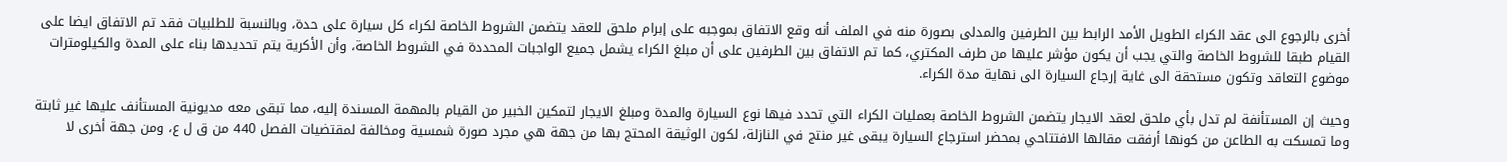أخرى بالرجوع الى عقد الكراء الطويل الأمد الرابط بين الطرفين والمدلى بصورة منه في الملف أنه وقع الاتفاق بموجبه على إبرام ملحق للعقد يتضمن الشروط الخاصة لكراء كل سيارة على حدة، وبالنسبة للطلبيات فقد تم الاتفاق ايضا على القيام طبقا للشروط الخاصة والتي يجب أن يكون مؤشر عليها من طرف المكتري، كما تم الاتفاق بين الطرفين على أن مبلغ الكراء يشمل جميع الواجبات المحددة في الشروط الخاصة، وأن الأكرية يتم تحديدها بناء على المدة والكيلومترات موضوع التعاقد وتكون مستحقة الى غاية إرجاع السيارة الى نهاية مدة الكراء.

وحيث إن المستأنفة لم تدل بأي ملحق لعقد الايجار يتضمن الشروط الخاصة بعمليات الكراء التي تحدد فيها نوع السيارة والمدة ومبلغ الايجار لتمكين الخبير من القيام بالمهمة المسندة إليه، مما تبقى معه مديونية المستأنف عليها غير ثابتة وما تمسكت به الطاعن من كونها أرفقت مقالها الافتتاحي بمحضر استرجاع السيارة يبقى غير منتج في النازلة، لكون الوثيقة المحتج بها من جهة هي مجرد صورة شمسية ومخالفة لمقتضيات الفصل 440 من ق ل ع، ومن جهة أخرى لا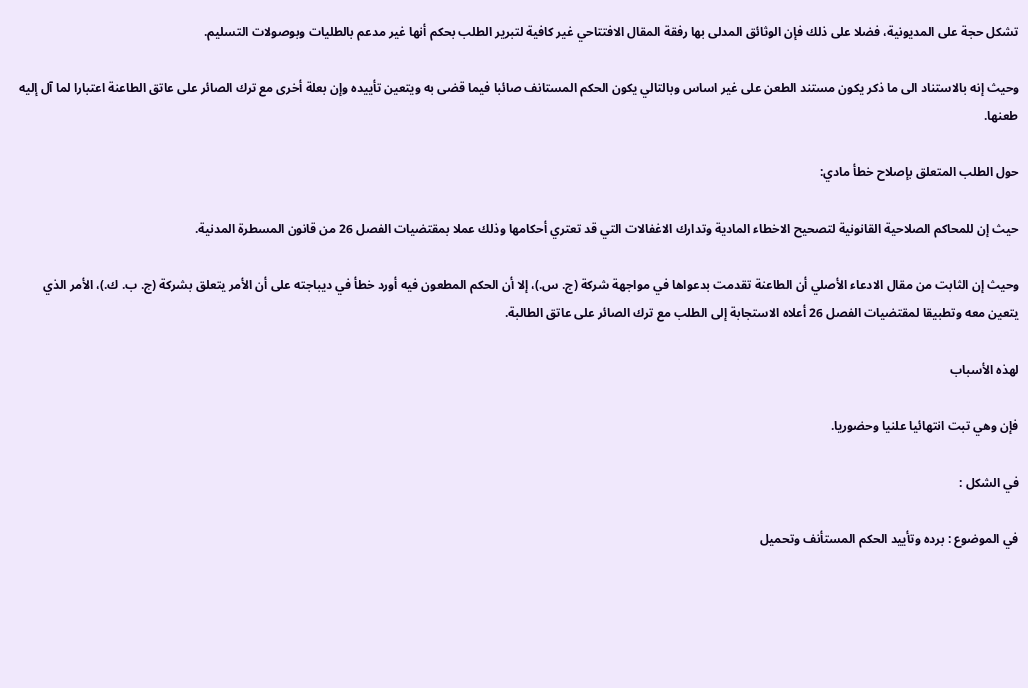تشكل حجة على المديونية، فضلا على ذلك فإن الوثائق المدلى بها رفقة المقال الافتتاحي غير كافية لتبرير الطلب بحكم أنها غير مدعم بالطليات وبوصولات التسليم.

وحيث إنه بالاستناد الى ما ذكر يكون مستند الطعن على غير اساس وبالتالي يكون الحكم المستانف صائبا فيما قضى به ويتعين تأييده وإن بعلة أخرى مع ترك الصائر على عاتق الطاعنة اعتبارا لما آل إليه طعنها.

حول الطلب المتعلق بإصلاح خطأ مادي:

حيث إن للمحاكم الصلاحية القانونية لتصحيح الاخطاء المادية وتدارك الاغفالات التي قد تعتري أحكامها وذلك عملا بمقتضيات الفصل 26 من قانون المسطرة المدنية.

وحيث إن الثابت من مقال الادعاء الأصلي أن الطاعنة تقدمت بدعواها في مواجهة شركة (ج. س.)، إلا أن الحكم المطعون فيه أورد خطأ في ديباجته على أن الأمر يتعلق بشركة (ج. ب. ك.)، الأمر الذي يتعين معه وتطبيقا لمقتضيات الفصل 26 أعلاه الاستجابة إلى الطلب مع ترك الصائر على عاتق الطالبة.

لهذه الأسباب

فإن وهي تبت انتهائيا علنيا وحضوريا.

في الشكل :

في الموضوع : برده وتأييد الحكم المستأنف وتحميل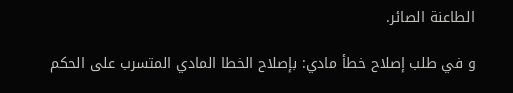الطاعنة الصائر.

و في طلب إصلاح خطأ مادي: بإصلاح الخطا المادي المتسرب على الحكم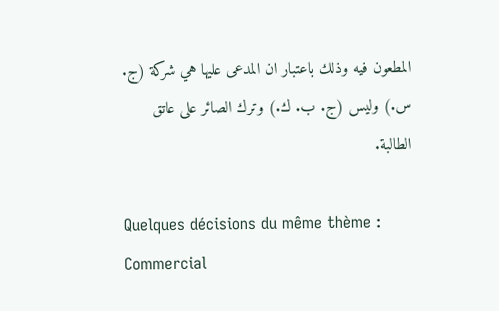المطعون فيه وذلك باعتبار ان المدعى عليها هي شركة (ج. س.) وليس (ج. ب. ك.) وترك الصائر على عاتق الطالبة.

Quelques décisions du même thème : Commercial